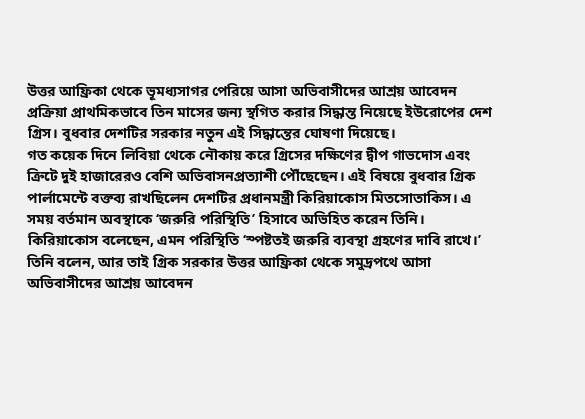উত্তর আফ্রিকা থেকে ভূমধ্যসাগর পেরিয়ে আসা অভিবাসীদের আশ্রয় আবেদন প্রক্রিয়া প্রাথমিকভাবে তিন মাসের জন্য স্থগিত করার সিদ্ধান্ত নিয়েছে ইউরোপের দেশ গ্রিস। বুধবার দেশটির সরকার নতুন এই সিদ্ধান্তের ঘোষণা দিয়েছে।
গত কয়েক দিনে লিবিয়া থেকে নৌকায় করে গ্রিসের দক্ষিণের দ্বীপ গাভদোস এবং ক্রিটে দুই হাজারেরও বেশি অভিবাসনপ্রত্যাশী পৌঁছেছেন। এই বিষয়ে বুধবার গ্রিক পার্লামেন্টে বক্তব্য রাখছিলেন দেশটির প্রধানমন্ত্রী কিরিয়াকোস মিতসোতাকিস। এ সময় বর্তমান অবস্থাকে ‘জরুরি পরিস্থিতি’ হিসাবে অভিহিত করেন তিনি। কিরিয়াকোস বলেছেন, এমন পরিস্থিতি ‘স্পষ্টতই জরুরি ব্যবস্থা গ্রহণের দাবি রাখে।’
তিনি বলেন, আর তাই গ্রিক সরকার উত্তর আফ্রিকা থেকে সমুদ্রপথে আসা অভিবাসীদের আশ্রয় আবেদন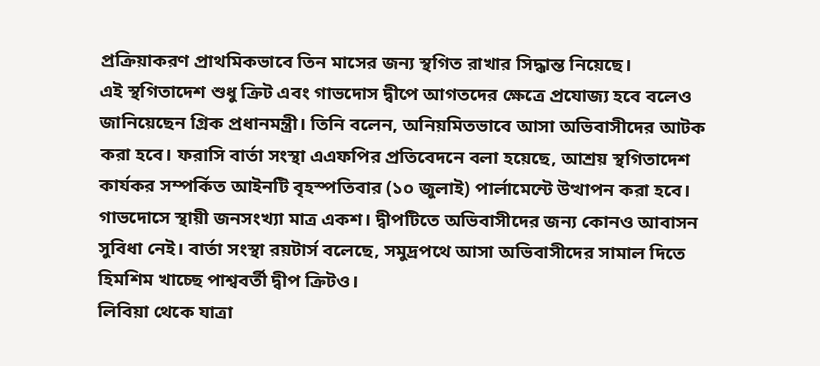প্রক্রিয়াকরণ প্রাথমিকভাবে তিন মাসের জন্য স্থগিত রাখার সিদ্ধান্ত নিয়েছে।
এই স্থগিতাদেশ শুধু ক্রিট এবং গাভদোস দ্বীপে আগতদের ক্ষেত্রে প্রযোজ্য হবে বলেও জানিয়েছেন গ্রিক প্রধানমন্ত্রী। তিনি বলেন, অনিয়মিতভাবে আসা অভিবাসীদের আটক করা হবে। ফরাসি বার্তা সংস্থা এএফপির প্রতিবেদনে বলা হয়েছে, আশ্রয় স্থগিতাদেশ কার্যকর সম্পর্কিত আইনটি বৃহস্পতিবার (১০ জুলাই) পার্লামেন্টে উত্থাপন করা হবে।
গাভদোসে স্থায়ী জনসংখ্যা মাত্র একশ। দ্বীপটিতে অভিবাসীদের জন্য কোনও আবাসন সুবিধা নেই। বার্তা সংস্থা রয়টার্স বলেছে, সমুদ্রপথে আসা অভিবাসীদের সামাল দিতে হিমশিম খাচ্ছে পাশ্ববর্তী দ্বীপ ক্রিটও।
লিবিয়া থেকে যাত্রা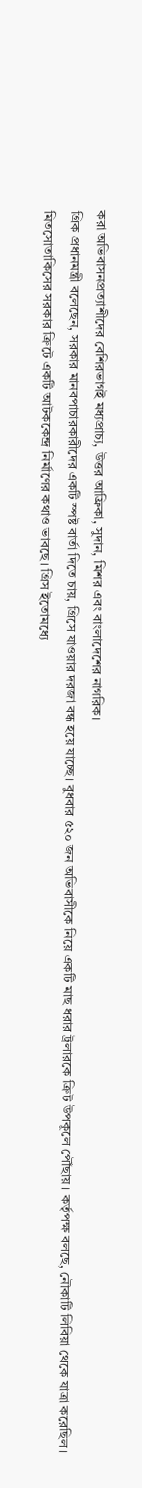করা অভিবাসনপ্রত্যাশীদের বেশিরভাগই মধ্যপ্রাচ্য, উত্তর আফ্রিকা, সুদান, মিশর এবং বাংলাদেশের নাগরিক।
গ্রিক প্রধানমন্ত্রী বলেছেন, সরকার মানবপাচারকারীদের একটি স্পষ্ট বার্তা দিতে চায়, গ্রিসে যাওয়ার দরজা বন্ধ হয়ে যাচ্ছে। বুধবার ৫২০ জন অভিবাসীকে নিয়ে একটি মাছ ধরার ট্রলারকে ক্রিট উপকূলে পৌঁছায়। কর্তৃপক্ষ বলছে, নৌকাটি লিবিয়া থেকে যাত্রা করেছিল।
মিতসোতাকিসের সরকার ক্রিটে একটি আটককেন্দ্র নির্মাণের কথাও ভাবছে। গ্রিস ইতোমধ্যে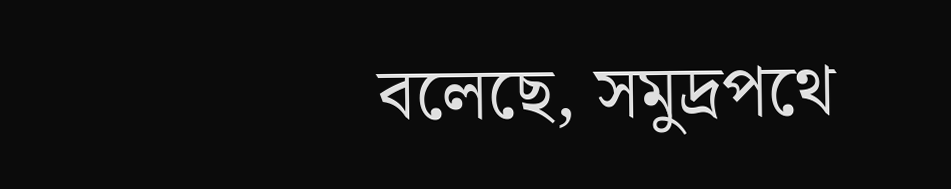বলেছে, সমুদ্রপথে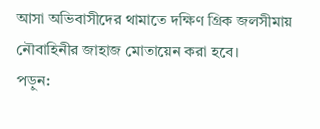আসা অভিবাসীদের থামাতে দক্ষিণ গ্রিক জলসীমায় নৌবাহিনীর জাহাজ মোতায়েন করা হবে।
পড়ুন: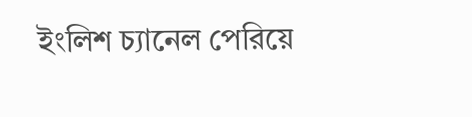ইংলিশ চ্যানেল পেরিয়ে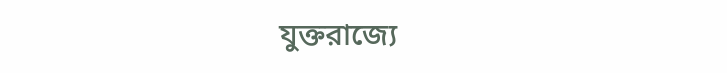যুক্তরাজ্যে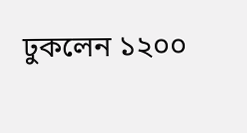ঢুকলেন ১২০০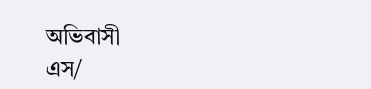অভিবাসী
এস/